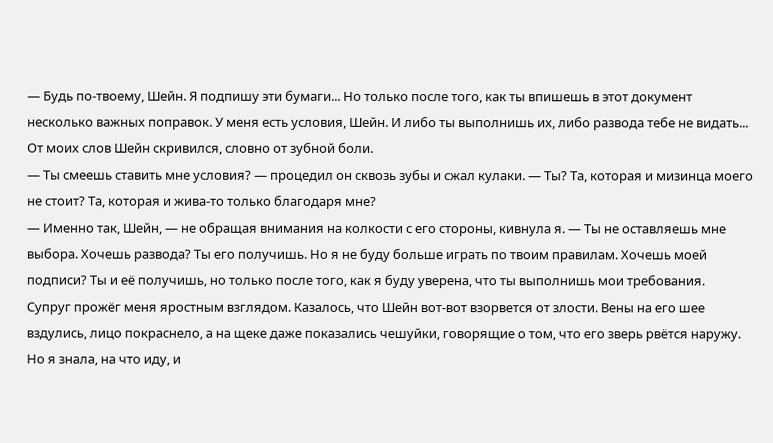— Будь по-твоему, Шейн. Я подпишу эти бумаги... Но только после того, как ты впишешь в этот документ несколько важных поправок. У меня есть условия, Шейн. И либо ты выполнишь их, либо развода тебе не видать...
От моих слов Шейн скривился, словно от зубной боли.
— Ты смеешь ставить мне условия? — процедил он сквозь зубы и сжал кулаки. — Ты? Та, которая и мизинца моего не стоит? Та, которая и жива-то только благодаря мне?
— Именно так, Шейн, — не обращая внимания на колкости с его стороны, кивнула я. — Ты не оставляешь мне выбора. Хочешь развода? Ты его получишь. Но я не буду больше играть по твоим правилам. Хочешь моей подписи? Ты и её получишь, но только после того, как я буду уверена, что ты выполнишь мои требования.
Супруг прожёг меня яростным взглядом. Казалось, что Шейн вот-вот взорвется от злости. Вены на его шее вздулись, лицо покраснело, а на щеке даже показались чешуйки, говорящие о том, что его зверь рвётся наружу.
Но я знала, на что иду, и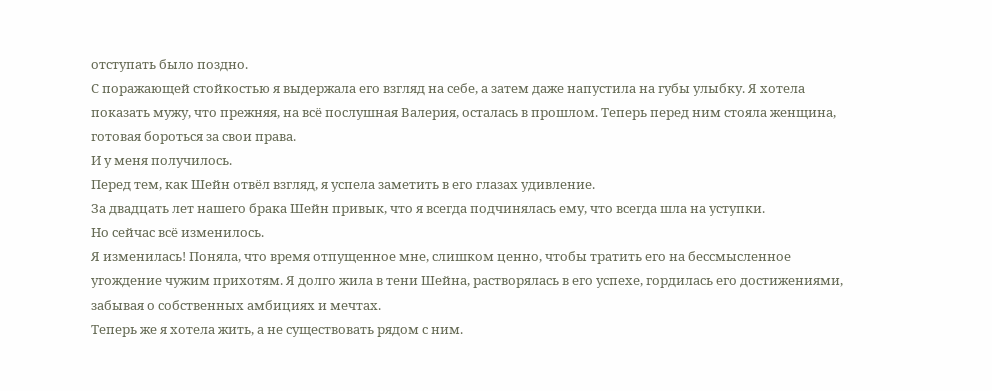отступать было поздно.
С поражающей стойкостью я выдержала его взгляд на себе, а затем даже напустила на губы улыбку. Я хотела показать мужу, что прежняя, на всё послушная Валерия, осталась в прошлом. Теперь перед ним стояла женщина, готовая бороться за свои права.
И у меня получилось.
Перед тем, как Шейн отвёл взгляд, я успела заметить в его глазах удивление.
За двадцать лет нашего брака Шейн привык, что я всегда подчинялась ему, что всегда шла на уступки.
Но сейчас всё изменилось.
Я изменилась! Поняла, что время отпущенное мне, слишком ценно, чтобы тратить его на бессмысленное угождение чужим прихотям. Я долго жила в тени Шейна, растворялась в его успехе, гордилась его достижениями, забывая о собственных амбициях и мечтах.
Теперь же я хотела жить, а не существовать рядом с ним.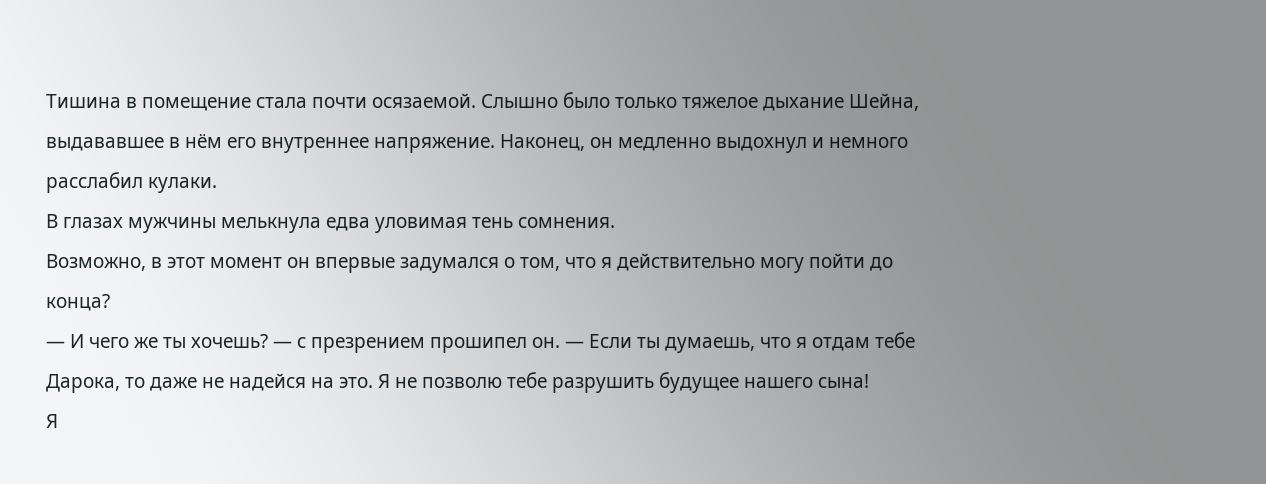Тишина в помещение стала почти осязаемой. Слышно было только тяжелое дыхание Шейна, выдававшее в нём его внутреннее напряжение. Наконец, он медленно выдохнул и немного расслабил кулаки.
В глазах мужчины мелькнула едва уловимая тень сомнения.
Возможно, в этот момент он впервые задумался о том, что я действительно могу пойти до конца?
— И чего же ты хочешь? — с презрением прошипел он. — Если ты думаешь, что я отдам тебе Дарока, то даже не надейся на это. Я не позволю тебе разрушить будущее нашего сына!
Я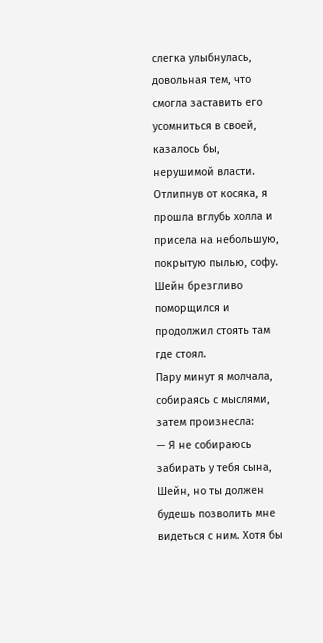слегка улыбнулась, довольная тем, что смогла заставить его усомниться в своей, казалось бы, нерушимой власти.
Отлипнув от косяка, я прошла вглубь холла и присела на небольшую, покрытую пылью, софу.
Шейн брезгливо поморщился и продолжил стоять там где стоял.
Пару минут я молчала, собираясь с мыслями, затем произнесла:
— Я не собираюсь забирать у тебя сына, Шейн, но ты должен будешь позволить мне видеться с ним. Хотя бы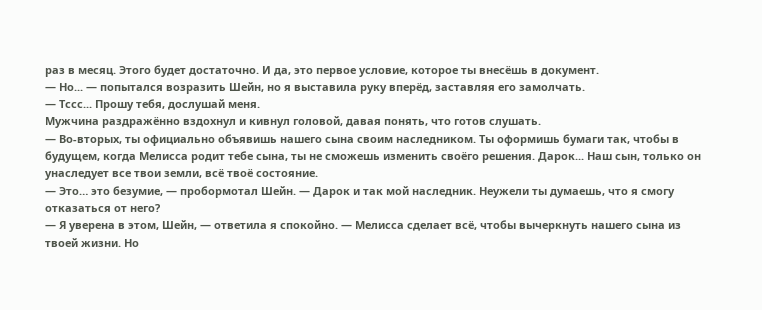раз в месяц. Этого будет достаточно. И да, это первое условие, которое ты внесёшь в документ.
— Но... — попытался возразить Шейн, но я выставила руку вперёд, заставляя его замолчать.
— Тссс... Прошу тебя, дослушай меня.
Мужчина раздражённо вздохнул и кивнул головой, давая понять, что готов слушать.
— Во-вторых, ты официально объявишь нашего сына своим наследником. Ты оформишь бумаги так, чтобы в будущем, когда Мелисса родит тебе сына, ты не сможешь изменить своёго решения. Дарок... Наш сын, только он унаследует все твои земли, всё твоё состояние.
— Это… это безумие, — пробормотал Шейн. — Дарок и так мой наследник. Неужели ты думаешь, что я смогу отказаться от него?
— Я уверена в этом, Шейн, — ответила я спокойно. — Мелисса сделает всё, чтобы вычеркнуть нашего сына из твоей жизни. Но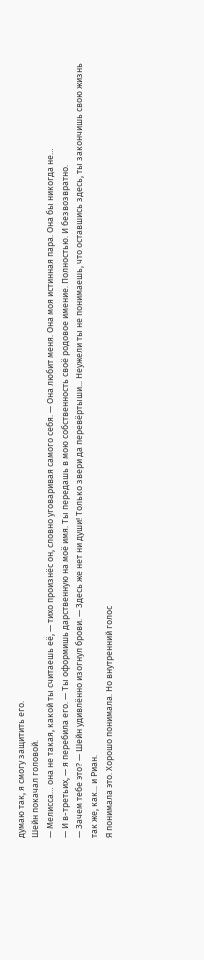думаю так, я смогу защитить его.
Шейн покачал головой.
— Мелисса… она не такая, какой ты считаешь её, — тихо произнёс он, словно уговаривая самого себя. — Она любит меня. Она моя истинная пара. Она бы никогда не…
— И в-третьих, — я перебила его. — Ты оформишь дарственную на моё имя. Ты передашь в мою собственность своё родовое имение. Полностью. И безвозвратно.
— Зачем тебе это? — Шейн удивлённо изогнул брови. — Здесь же нет ни души! Только звери да перевёртыши... Неужели ты не понимаешь, что оставшись здесь, ты закончишь свою жизнь так же, как... и Риан.
Я понимала это. Хорошо понимала. Но внутренний голос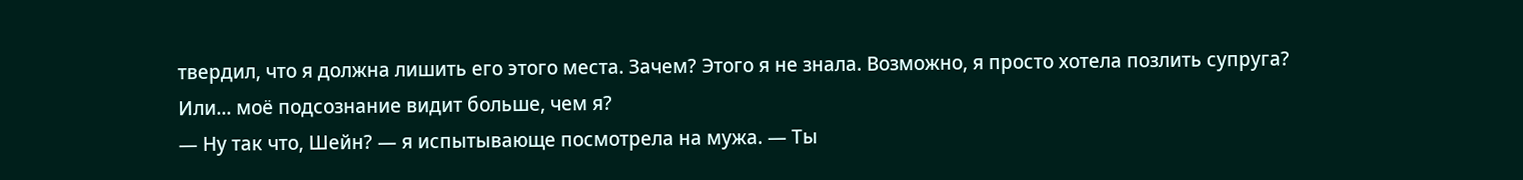твердил, что я должна лишить его этого места. Зачем? Этого я не знала. Возможно, я просто хотела позлить супруга?
Или... моё подсознание видит больше, чем я?
— Ну так что, Шейн? — я испытывающе посмотрела на мужа. — Ты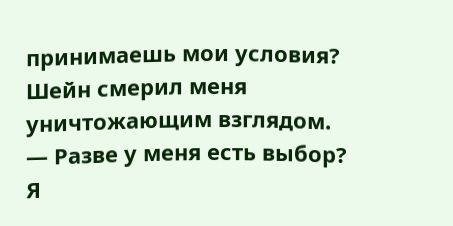принимаешь мои условия?
Шейн смерил меня уничтожающим взглядом.
— Разве у меня есть выбор?
Я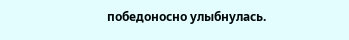победоносно улыбнулась.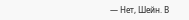— Нет, Шейн. В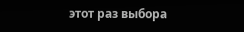этот раз выбора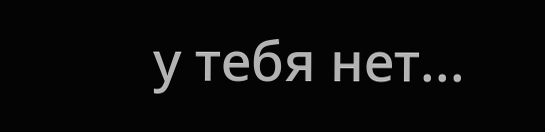у тебя нет...